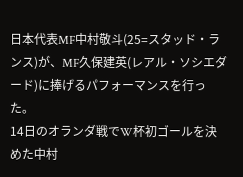日本代表MF中村敬斗(25=スタッド・ランス)が、MF久保建英(レアル・ソシエダード)に捧げるパフォーマンスを行った。
14日のオランダ戦でW杯初ゴールを決めた中村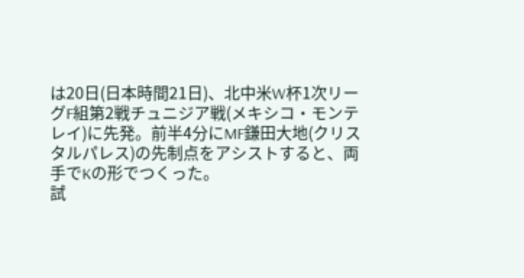は20日(日本時間21日)、北中米W杯1次リーグF組第2戦チュニジア戦(メキシコ・モンテレイ)に先発。前半4分にMF鎌田大地(クリスタルパレス)の先制点をアシストすると、両手でKの形でつくった。
試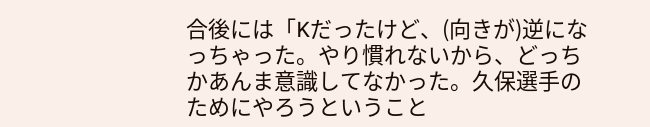合後には「Kだったけど、(向きが)逆になっちゃった。やり慣れないから、どっちかあんま意識してなかった。久保選手のためにやろうということ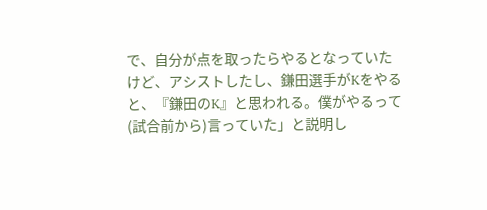で、自分が点を取ったらやるとなっていたけど、アシストしたし、鎌田選手がKをやると、『鎌田のK』と思われる。僕がやるって(試合前から)言っていた」と説明し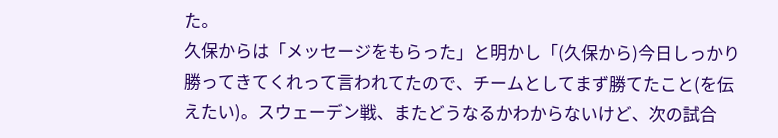た。
久保からは「メッセージをもらった」と明かし「(久保から)今日しっかり勝ってきてくれって言われてたので、チームとしてまず勝てたこと(を伝えたい)。スウェーデン戦、またどうなるかわからないけど、次の試合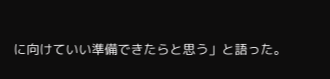に向けていい準備できたらと思う」と語った。